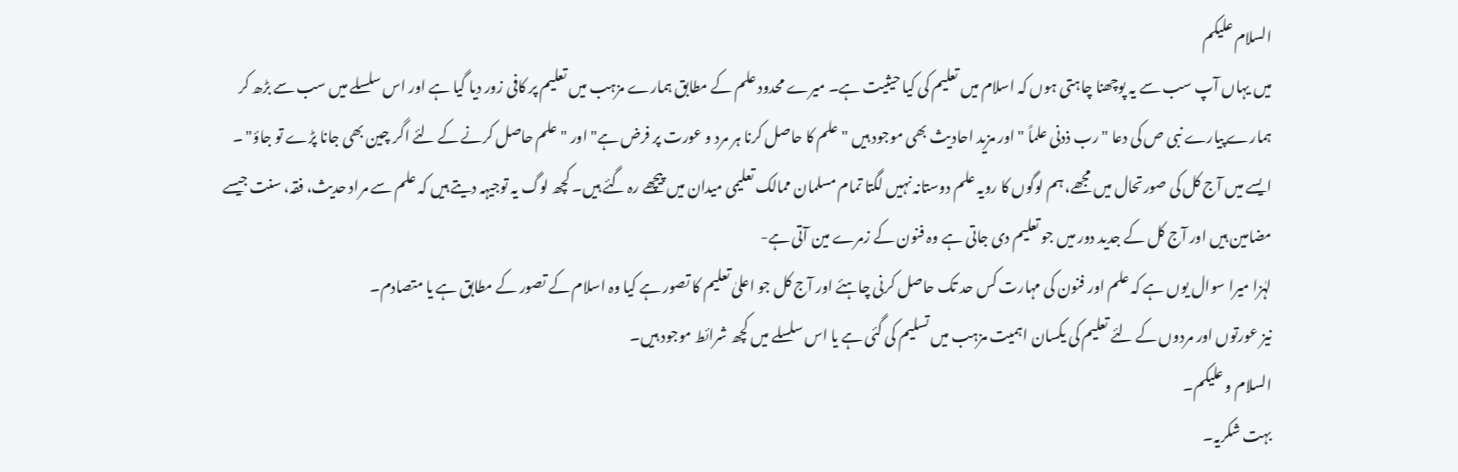السلام علیکم
میں یہاں آپ سب سے یہ پوچھنا چاہتی ہوں کہ اسلام میں تعلیم کی کیا حیثیت ہے۔ میرے محدود علم کے مطابق ہمارے مزہب میں تعلیم پر کافی زور دیا گیا ہے اور اس سلسلے میں سب سے بڑھ کر ہمارے پیارے نبی ص کی دعا "رب ذدنی علماً " اور مزید احادیث بھی موجود ہیں "علم کا حاصل کرنا ہر مرد و عورت پر فرض ہے" اور " علم حاصل کرنے کے لئے اگر چین بھی جانا پڑے تو جاؤ" ۔
ایسے میں آج کل کی صورتحال میں مجھے، ہم لوگوں کا رویہ علم دوستانہ نہیں لگتا تمام مسلمان ممالک تعلیمی میدان میں پیچھے رہ گئے ہیں۔ کچھ لوگ یہ توجیہہ دیتے ہیں کہ علم سے مراد حدیث، فقہ، سنت جیسے مضامین ہیں اور آج کل کے جدید دور میں جو تعلیم دی جاتی ہے وہ فنون کے زمرے مین آتی ہے-
لہٰزا میرا سوال یوں ہے کہ علم اور فنون کی مہارت کس حد تک حاصل کرنی چاہئے اور آج کل جو اعلیٰ تعلیم کا تصور ہے کیا وہ اسلام کے تصور کے مطابق ہے یا متصادم۔
نیز عورتوں اور مردوں کے لئے تعلیم کی یکسان اہمیت مزہب میں تسلیم کی گئی ہے یا اس سلسلے میں کچھ شرائط موجود ہیں۔
السلام و علیکم۔
بہت شکریہ۔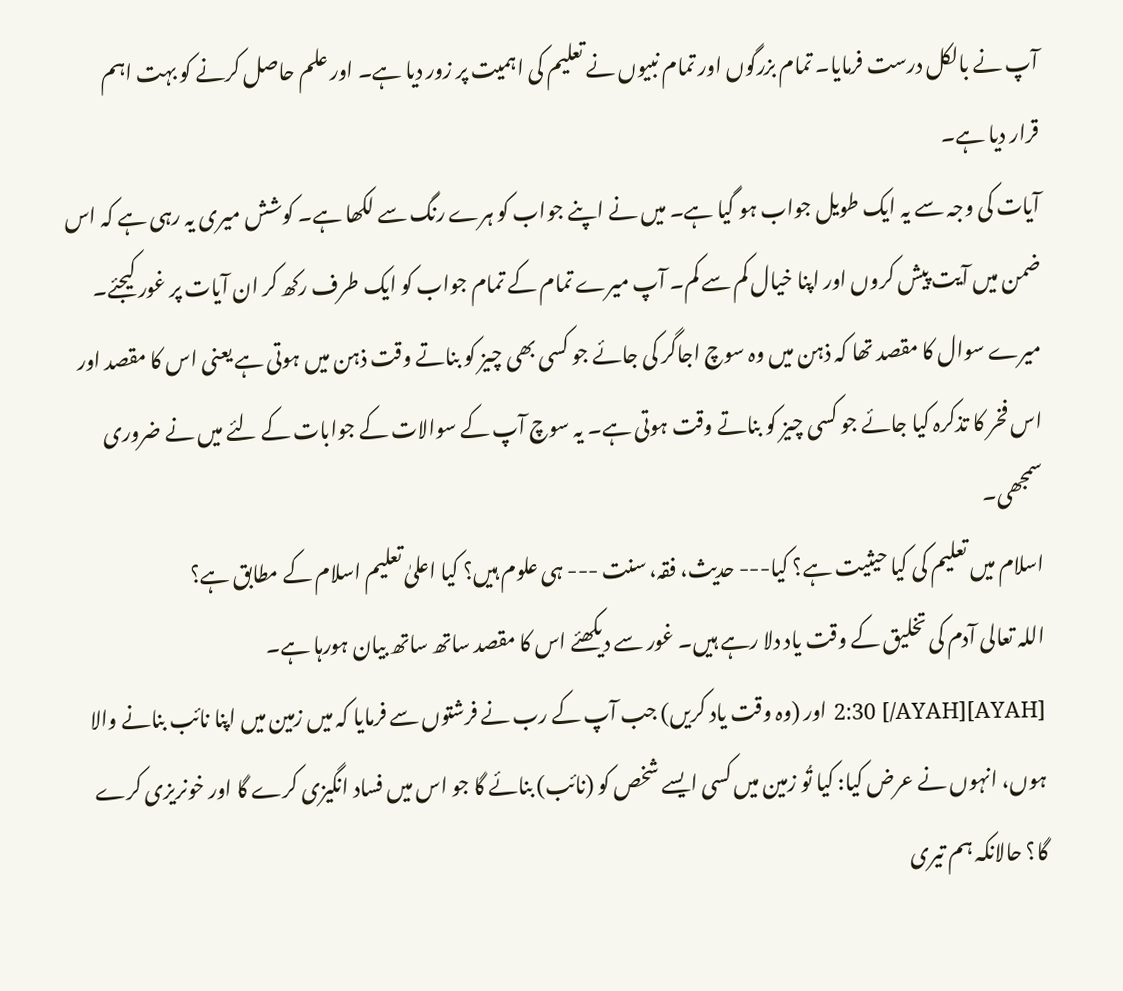آپ نے بالکل درست فرمایا۔ تمام بزرگوں اور تمام نبیوں نے تعلیم کی اہمیت پر زور دیا ہے۔ اور علم حاصل کرنے کو بہت اہم قرار دیا ہے۔
آیات کی وجہ سے یہ ایک طویل جواب ہو گیا ہے۔ میں نے اپنے جواب کو ہرے رنگ سے لکھا ہے۔ کوشش میری یہ رہی ہے کہ اس ضمن میں آیت پیش کروں اور اپنا خیال کم سے کم۔ آپ میرے تمام کے تمام جواب کو ایک طرف رکھ کر ان آیات پر غور کیجئے۔
میرے سوال کا مقصد تھا کہ ذہن میں وہ سوچ اجاگر کی جائے جو کسی بھی چیز کو بناتے وقت ذہن میں ہوتی ہے یعنی اس کا مقصد اور اس فخر کا تذکرہ کیا جائے جو کسی چیز کو بناتے وقت ہوتی ہے۔ یہ سوچ آپ کے سوالات کے جوابات کے لئے میں نے ضروری سمجھی۔
اسلام میں تعلیم کی کیا حیثیت ہے؟ کیا--- حدیث، فقہ، سنت --- ہی علوم ہیں؟ کیا اعلیٰ تعلیم اسلام کے مطابق ہے؟
اللہ تعالی آدم کی تخلیق کے وقت یاد دلا رہے ہیں۔ غور سے دیکھئے اس کا مقصد ساتھ ساتھ بیان ہورہا ہے۔
[AYAH]2:30 [/AYAH] اور (وہ وقت یاد کریں) جب آپ کے رب نے فرشتوں سے فرمایا کہ میں زمین میں اپنا نائب بنانے والا ہوں، انہوں نے عرض کیا: کیا تُو زمین میں کسی ایسے شخص کو (نائب) بنائے گا جو اس میں فساد انگیزی کرے گا اور خونریزی کرے گا؟ حالانکہ ہم تیری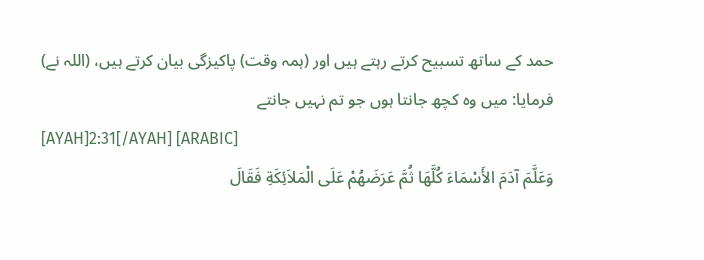حمد کے ساتھ تسبیح کرتے رہتے ہیں اور (ہمہ وقت) پاکیزگی بیان کرتے ہیں، (اللہ نے) فرمایا: میں وہ کچھ جانتا ہوں جو تم نہیں جانتے
[AYAH]2:31[/AYAH] [ARABIC]
وَعَلَّمَ آدَمَ الأَسْمَاءَ كُلَّهَا ثُمَّ عَرَضَهُمْ عَلَى الْمَلاَئِكَةِ فَقَالَ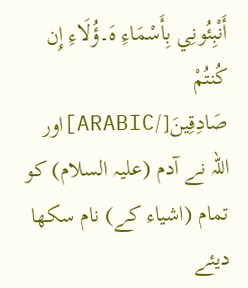أَنْبِئُونِي بِأَسْمَاءِ هَ۔ؤُلَاءِ إِن كُنتُمْ صَادِقِينَ[/ARABIC]اور اللہ نے آدم (علیہ السلام) کو
تمام (اشیاء کے) نام سکھا دیئے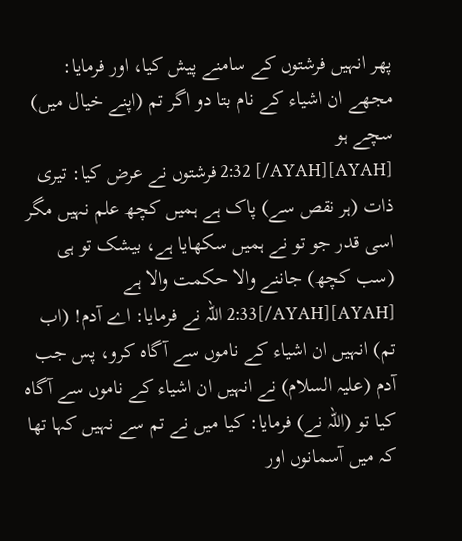پھر انہیں فرشتوں کے سامنے پیش کیا، اور فرمایا: مجھے ان اشیاء کے نام بتا دو اگر تم (اپنے خیال میں) سچے ہو
[AYAH]2:32 [/AYAH] فرشتوں نے عرض کیا: تیری ذات (ہر نقص سے) پاک ہے ہمیں کچھ علم نہیں مگر اسی قدر جو تو نے ہمیں سکھایا ہے، بیشک تو ہی (سب کچھ) جاننے والا حکمت والا ہے
[AYAH]2:33[/AYAH] اللہ نے فرمایا: اے آدم! (اب تم) انہیں ان اشیاء کے ناموں سے آگاہ کرو، پس جب آدم (علیہ السلام) نے انہیں ان اشیاء کے ناموں سے آگاہ کیا تو (اللہ نے) فرمایا: کیا میں نے تم سے نہیں کہا تھا کہ میں آسمانوں اور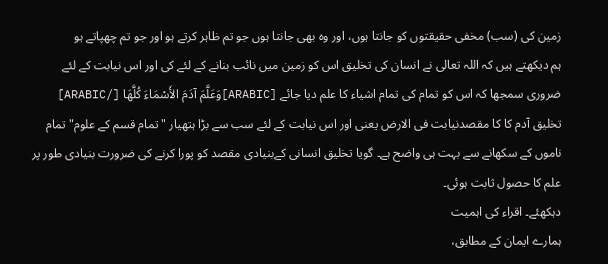زمین کی (سب) مخفی حقیقتوں کو جانتا ہوں، اور وہ بھی جانتا ہوں جو تم ظاہر کرتے ہو اور جو تم چھپاتے ہو
ہم دیکھتے ہیں کہ اللہ تعالی نے انسان کی تخلیق اس کو زمین میں نائب بنانے کے لئے کی اور اس نیابت کے لئے ضروری سمجھا کہ اس کو تمام کی تمام اشیاء کا علم دیا جائے [ARABIC]وَعَلَّمَ آدَمَ الأَسْمَاءَ كُلَّهَا [/ARABIC]
تخلیق آدم کا کا مقصدنیابت فی الارض یعنی اور اس نیابت کے لئے سب سے بڑا ہتھیار "تمام قسم کے علوم" تمام ناموں کے سکھانے سے بہت ہی واضح ہے۔ گویا تخلیق انسانی کےبنیادی مقصد کو پورا کرنے کی ضرورت بنیادی طور پر علم کا حصول ثابت ہوئی۔
دہکھئے۔ اقراء کی اہمیت
ہمارے ایمان کے مطابق،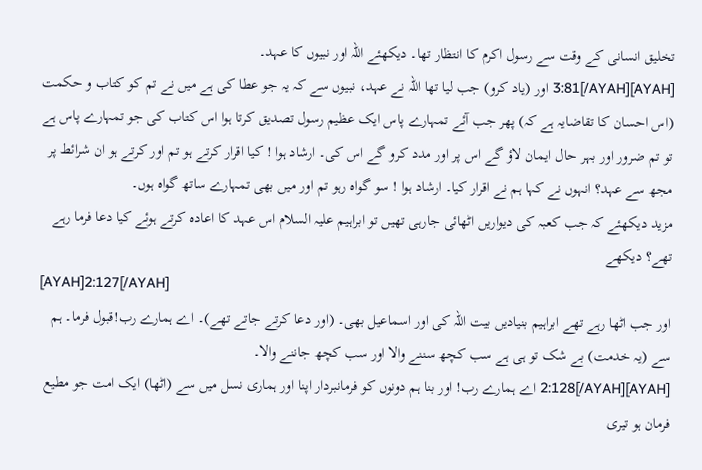تخلیق انسانی کے وقت سے رسول اکرم کا انتظار تھا۔ دیکھئے اللہ اور نبیوں کا عہد۔
[AYAH]3:81[/AYAH] اور (یاد کرو) جب لیا تھا اللہ نے عہد، نبیوں سے کہ یہ جو عطا کی ہے میں نے تم کو کتاب و حکمت (اس احسان کا تقاضایہ ہے کہ) پھر جب آئے تمہارے پاس ایک عظیم رسول تصدیق کرتا ہوا اس کتاب کی جو تمہارے پاس ہے تو تم ضرور اور بہر حال ایمان لاؤ گے اس پر اور مدد کرو گے اس کی۔ ارشاد ہوا ! کیا اقرار کرتے ہو تم اور کرتے ہو ان شرائط پر مجھ سے عہد؟ انہوں نے کہا ہم نے اقرار کیا۔ ارشاد ہوا ! سو گواہ رہو تم اور میں بھی تمہارے ساتھ گواہ ہوں۔
مزید دیکھئے کہ جب کعبہ کی دیواریں اٹھائی جارہی تھیں تو ابراہیم علیہ السلام اس عہد کا اعادہ کرتے ہوئے کیا دعا فرما رہے تھے؟ دیکھے
[AYAH]2:127[/AYAH]
اور جب اٹھا رہے تھے ابراہیم بنیادیں بیت اللہ کی اور اسماعیل بھی۔ (اور دعا کرتے جاتے تھے)۔ اے ہمارے رب!قبول فرما۔ ہم سے (یہ خدمت) بے شک تو ہی ہے سب کچھ سننے والا اور سب کچھ جاننے والا۔
[AYAH]2:128[/AYAH] اے ہمارے رب! اور بنا ہم دونوں کو فرمانبردار اپنا اور ہماری نسل میں سے (اٹھا) ایک امت جو مطیع فرمان ہو تیری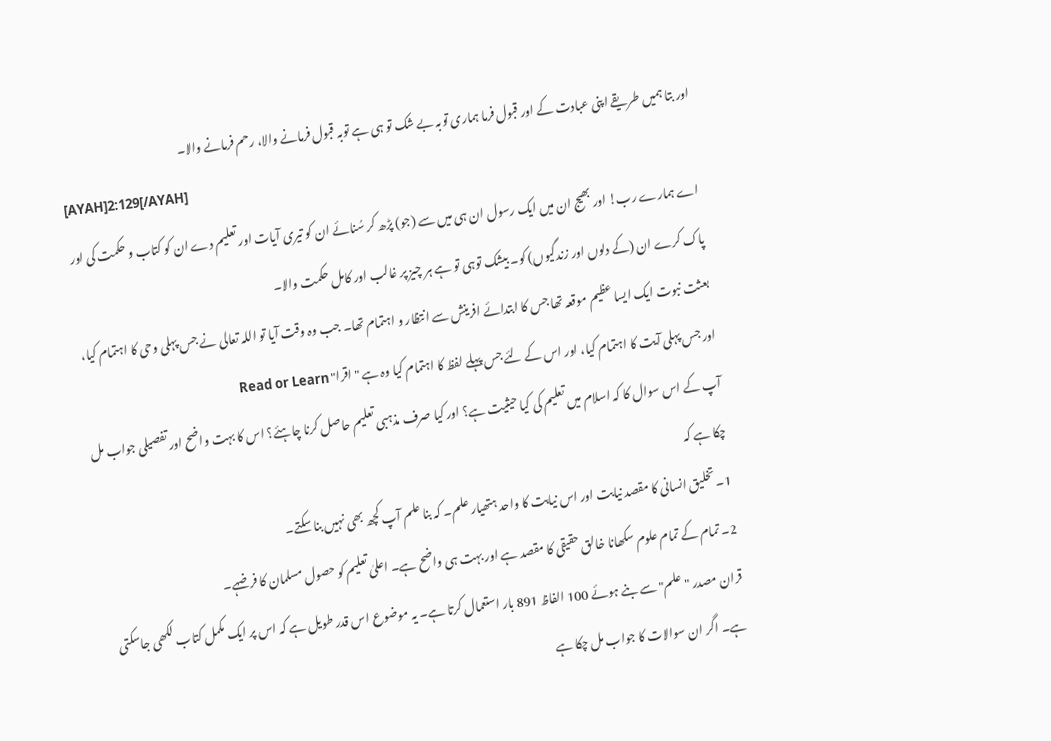اور بتا ہمیں طریقے اپنی عبادت کے اور قبول فرما ہماری توبہ بے شک تو ہی ہے توبہ قبول فرمانے والا، رحم فرمانے والا۔
[AYAH]2:129[/AYAH]
اے ہمارے رب! اور بھیج ان میں ایک رسول ان ہی میں سے (جو) پڑھ کر سُنائے ان کو تیری آیات اور تعلیم دے ان کو کتاب و حکمت کی اور پاک کرے ان (کے دلوں اور زندگیوں) کو۔ بیشک توہی تو ہے ہر چیز پر غالب اور کامل حکمت والا۔
بعثت نبوت ایک ایسا عظیم موقعہ تھا جس کا ابتدائے افرینش سے انتظار و اہتمام تھا۔ جب وہ وقت آیا تو اللہ تعالی نے جس پہلی وحی کا اہتمام کیا، اور جس پہلی آیت کا اہتمام کیا، اور اس کے لئے جس پہلے لفظ کا اہتمام کیا وہ ہے "اقرا" Read or Learn
آپ کے اس سوال کا کہ اسلام میں تعلیم کی کیا حیثیت ہے؟ اور کیا صرف مذہبی تعلیم حاصل کرنا چاہئے؟ اس کا بہت واضح اور تفصیلی جواب مل چکا ہے کہ
1۔ تخلیق انسانی کا مقصد نیابت اور اس نیابت کا واحد ہتھیار علم۔ کہ بنا علم آپ کچھ بھی نہیں بنا سکتے۔
2۔ تمام کے تمام علوم سکھانا خالق حقیقی کا مقصد ہے اور بہت ہی واضح ہے۔ اعلیٰ تعلیم کو حصول مسلمان کا فرضہے۔
قران مصدر "علم" سے بنے ہوئے 100 الفاظ 891 بار استعمال کرتا ہے۔ یہ موضوع اس قدر طویل ہے کہ اس پر ایک مکمل کتاب لکھی جاسکتی ہے۔ اگر ان سوالات کا جواب مل چکا ہے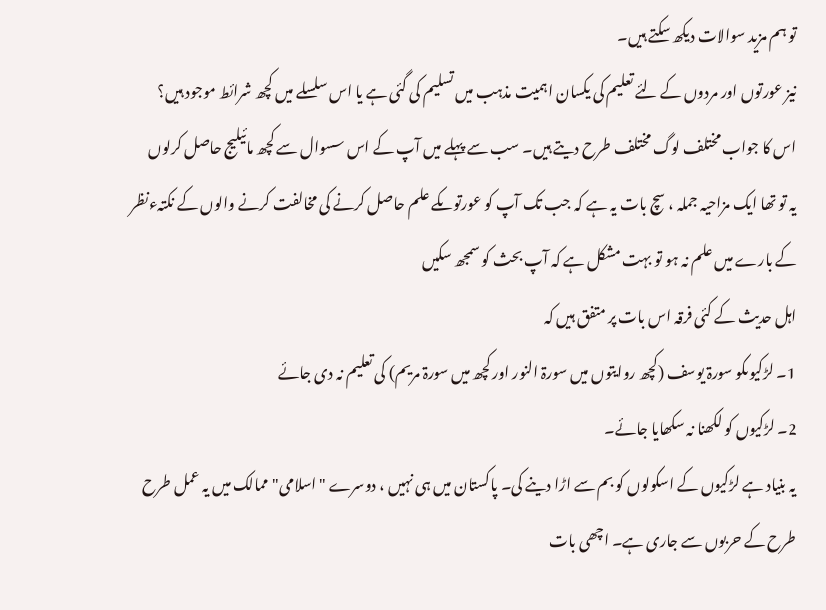تو ہم مزید سوالات دیکھ سکتے ہیں۔
نیز عورتوں اور مردوں کے لئے تعلیم کی یکسان اہمیت مذہب میں تسلیم کی گئی ہے یا اس سلسلے میں کچھ شرائط موجود ہیں؟
اس کا جواب مختلف لوگ مختلف طرح دیتے ہیں۔ سب سے پہلے میں آپ کے اس سسوال سے کچھ مائیلیج حاصل کرلوں
یہ تو تھا ایک مزاحیہ جملہ ، سچ بات یہ ہے کہ جب تک آپ کو عورتوںکے علم حاصل کرنے کی مخالفت کرنے والوں کے نکتہءنظر کے بارے میں علم نہ ہو تو بہت مشکل ہے کہ آپ بحث کو سمجھ سکیں
اہل حدیث کے کئی فرقہ اس بات پر متفق ہیں کہ
1۔ لڑکیوںکو سورۃ یوسف (کچھ روایتوں میں سورۃ النور اور کچھ میں سورۃ مریم) کی تعلیم نہ دی جائے
2۔ لڑکیوں کو لکھنا نہ سکھایا جائے۔
یہ بنیاد ہے لڑکیوں کے اسکولوں کو بم سے اڑا دینے کی۔ پاکستان میں ہی نہیں ، دوسرے "اسلامی" ممالک میں یہ عمل طرح طرح کے حربوں سے جاری ہے۔ اچھی بات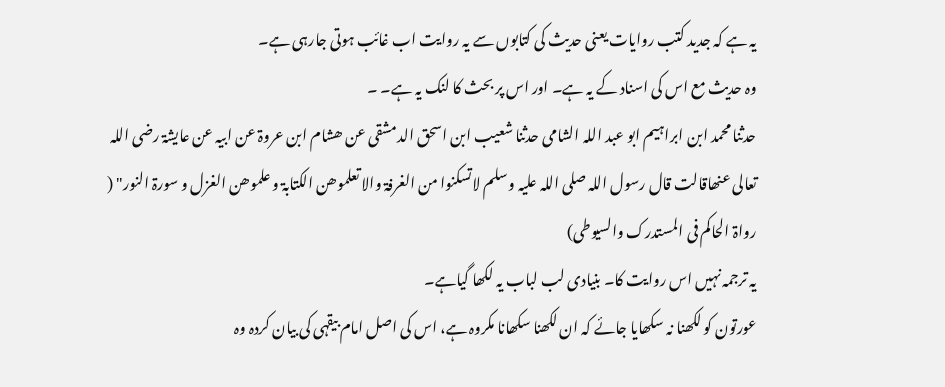یہ ہے کہ جدید کتب روایات یعنی حدیث کی کتابوں سے یہ روایت اب غائب ہوتی جارہی ہے۔
وہ حدیث مع اس کی اسناد کے یہ ہے۔ اور اس پر بحث کا لنک یہ ہے۔ ۔
حدثنا محمد ابن ابراہیم ابو عبد اللہ الشامی حدثنا شعیب ابن اسحق الدمشقی عن ھشام ابن عروۃ عن ابیہ عن عایشۃ رضی اللہ تعالی عنھاقالت قال رسول اللہ صلی اللہ علیہ وسلم لاتسکنوا من الغرفۃ والا تعلموھن الکتابۃ و علموھن الغزل و سورۃ النور" ( رواۃ الحاکم فی المستدرک والسیوطی)
یہ ترجمہ نہیں اس روایت کا۔ بنیادی لب لباب یہ لکھا گیاہے۔
عورتون کو لکھنا نہ سکھایا جائے کہ ان لکھنا سکھانا مکروہ ہے، اس کی اصل امام بیقہی کی بیان کردہ وہ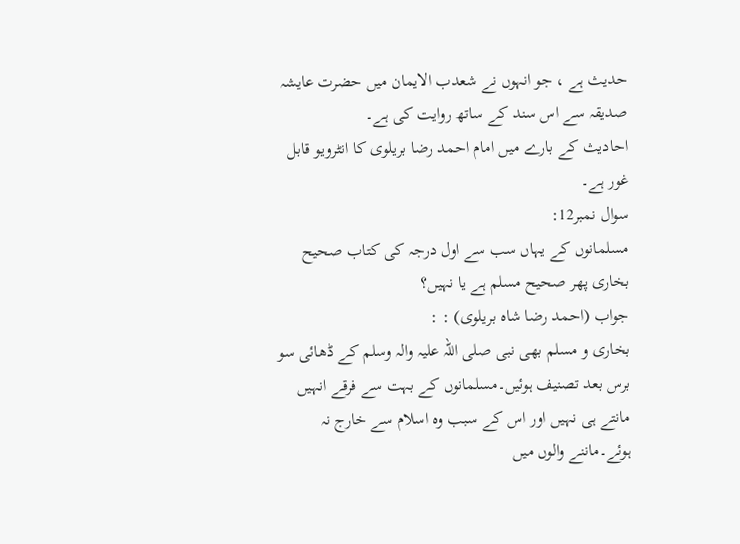حدیث ہے ، جو انہوں نے شعدب الایمان میں حضرت عایشہ صدیقہ سے اس سند کے ساتھ روایت کی ہے۔
احادیث کے بارے میں امام احمد رضا بریلوی کا انٹرویو قابل غور ہے۔
سوال نمبر12:
مسلمانوں کے یہاں سب سے اول درجہ کی کتاب صحیح بخاری پھر صحیح مسلم ہے یا نہیں؟
جواب (احمد رضا شاہ بریلوی) : :
بخاری و مسلم بھی نبی صلی اللہ علیہ والہ وسلم کے ڈھائی سو برس بعد تصنیف ہوئیں۔مسلمانوں کے بہت سے فرقے انہیں مانتے ہی نہیں اور اس کے سبب وہ اسلام سے خارج نہ ہوئے۔ماننے والوں میں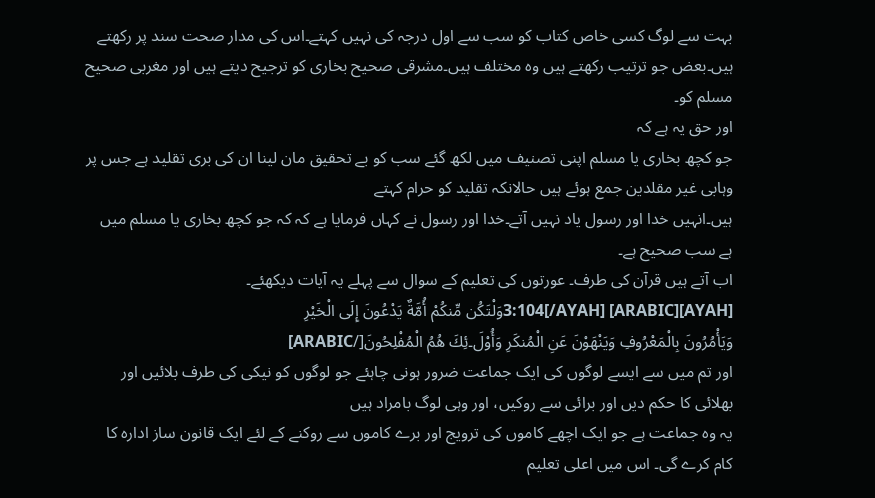بہت سے لوگ کسی خاص کتاب کو سب سے اول درجہ کی نہیں کہتے۔اس کی مدار صحت سند پر رکھتے ہیں۔بعض جو ترتیب رکھتے ہیں وہ مختلف ہیں۔مشرقی صحیح بخاری کو ترجیح دیتے ہیں اور مغربی صحیح مسلم کو۔
اور حق یہ ہے کہ
جو کچھ بخاری یا مسلم اپنی تصنیف میں لکھ گئے سب کو بے تحقیق مان لینا ان کی بری تقلید ہے جس پر وہابی غیر مقلدین جمع ہوئے ہیں حالانکہ تقلید کو حرام کہتے
ہیں۔انہیں خدا اور رسول یاد نہیں آتے۔خدا اور رسول نے کہاں فرمایا ہے کہ کہ جو کچھ بخاری یا مسلم میں ہے سب صحیح ہے۔
اب آتے ہیں قرآن کی طرف۔ عورتوں کی تعلیم کے سوال سے پہلے یہ آیات دیکھئے۔
[AYAH]3:104[/AYAH] [ARABIC]وَلْتَكُن مِّنكُمْ أُمَّةٌ يَدْعُونَ إِلَى الْخَيْرِ
وَيَأْمُرُونَ بِالْمَعْرُوفِ وَيَنْهَوْنَ عَنِ الْمُنكَرِ وَأُوْلَ۔ئِكَ هُمُ الْمُفْلِحُونَ[/ARABIC]
اور تم میں سے ایسے لوگوں کی ایک جماعت ضرور ہونی چاہئے جو لوگوں کو نیکی کی طرف بلائیں اور بھلائی کا حکم دیں اور برائی سے روکیں، اور وہی لوگ بامراد ہیں
یہ وہ جماعت ہے جو ایک اچھے کاموں کی ترویج اور برے کاموں سے روکنے کے لئے ایک قانون ساز ادارہ کا کام کرے گی۔ اس میں اعلی تعلیم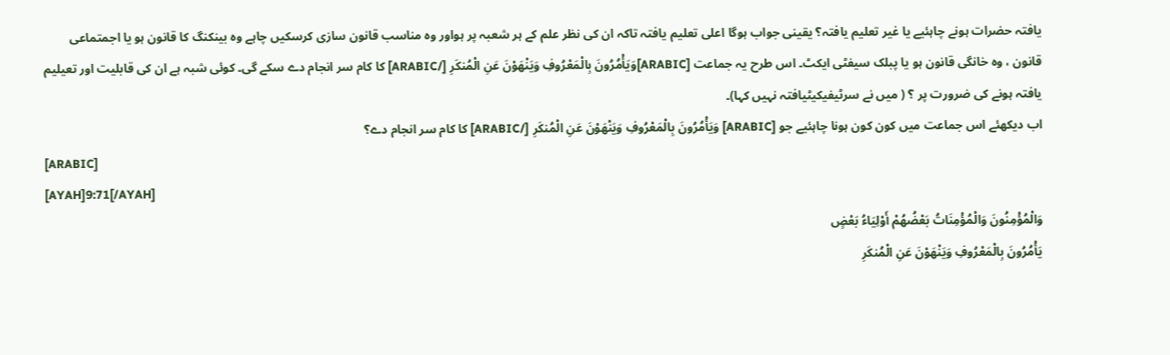یافتہ حضرات ہونے چاہئیے یا غیر تعلیم یافتہ؟ یقینی جواب ہوگا اعلی تعلیم یافتہ تاکہ ان کی نظر علم کے ہر شعبہ پر ہواور وہ مناسب قانون سازی کرسکیں چاہے وہ بینکنگ کا قانون ہو یا اجمتماعی قانون ، وہ خانگی قانون ہو یا پبلک سیفٹی ایکٹ۔ اس طرح یہ جماعت [ARABIC]وَيَأْمُرُونَ بِالْمَعْرُوفِ وَيَنْهَوْنَ عَنِ الْمُنكَرِ [/ARABIC] کا کام سر انجام دے سکے گی۔ کوئی شبہ ہے ان کی قابلیت اور تعیلیم یافتہ ہونے کی ضرورت پر ؟ ( میں نے سرٹیفیکیٹیافتہ نہیں کہا)۔
اب دیکھئے اس جماعت میں کون کون ہونا چاہئیے جو [ARABIC] وَيَأْمُرُونَ بِالْمَعْرُوفِ وَيَنْهَوْنَ عَنِ الْمُنكَرِ [/ARABIC] کا کام سر انجام دے؟
[ARABIC]
[AYAH]9:71[/AYAH]
وَالْمُؤْمِنُونَ وَالْمُؤْمِنَاتُ بَعْضُهُمْ أَوْلِيَاءُ بَعْضٍ
يَأْمُرُونَ بِالْمَعْرُوفِ وَيَنْهَوْنَ عَنِ الْمُنكَرِ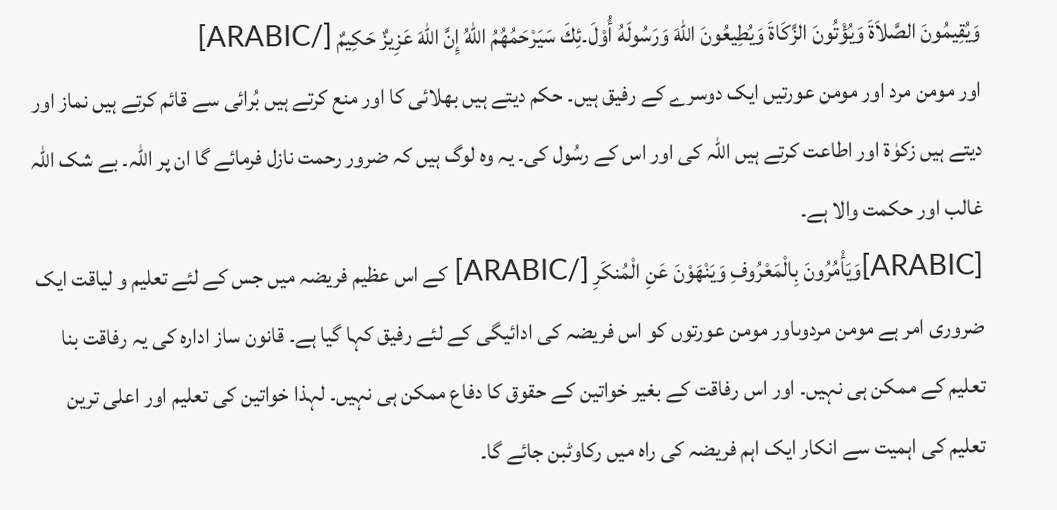وَيُقِيمُونَ الصَّلاَةَ وَيُؤْتُونَ الزَّكَاةَ وَيُطِيعُونَ اللّهَ وَرَسُولَهُ أُوْلَ۔ئِكَ سَيَرْحَمُهُمُ اللّهُ إِنَّ اللّهَ عَزِيزٌ حَكِيمٌ [/ARABIC]
اور مومن مرد اور مومن عورتیں ایک دوسرے کے رفیق ہیں۔ حکم دیتے ہیں بھلائی کا اور منع کرتے ہیں بُرائی سے قائم کرتے ہیں نماز اور دیتے ہیں زکوٰۃ اور اطاعت کرتے ہیں اللہ کی اور اس کے رسُول کی۔ یہ وہ لوگ ہیں کہ ضرور رحمت نازل فرمائے گا ان پر اللہ۔ بے شک اللہ غالب اور حکمت والا ہے۔
[ARABIC]وَيَأْمُرُونَ بِالْمَعْرُوفِ وَيَنْهَوْنَ عَنِ الْمُنكَرِ [/ARABIC] کے اس عظیم فریضہ میں جس کے لئے تعلیم و لیاقت ایک ضروری امر ہے مومن مردوںاور مومن عورتوں کو اس فریضہ کی ادائیگی کے لئے رفیق کہا گیا ہے۔ قانون ساز ادارہ کی یہ رفاقت بنا تعلیم کے ممکن ہی نہیں۔ اور اس رفاقت کے بغیر خواتین کے حقوق کا دفاع ممکن ہی نہیں۔ لہذا خواتین کی تعلیم اور اعلی ترین تعلیم کی اہمیت سے انکار ایک اہم فریضہ کی راہ میں رکاوٹبن جائے گا۔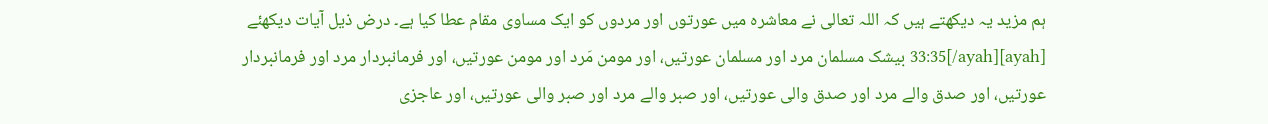ہم مزید یہ دیکھتے ہیں کہ اللہ تعالی نے معاشرہ میں عورتوں اور مردوں کو ایک مساوی مقام عطا کیا ہے۔ درض ذیل آیات دیکھئے
[ayah]33:35[/ayah] بیشک مسلمان مرد اور مسلمان عورتیں، اور مومن مَرد اور مومن عورتیں، اور فرمانبردار مرد اور فرمانبردار عورتیں، اور صدق والے مرد اور صدق والی عورتیں، اور صبر والے مرد اور صبر والی عورتیں، اور عاجزی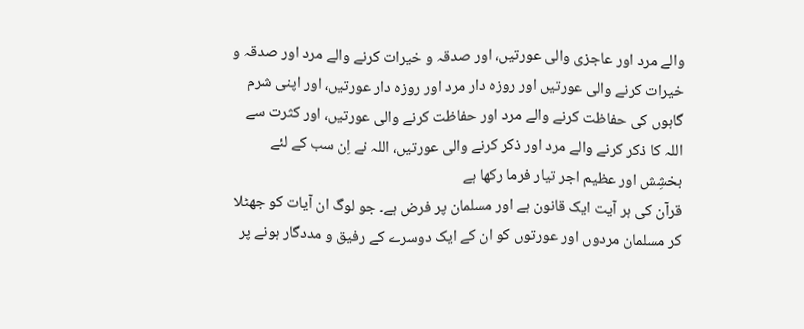والے مرد اور عاجزی والی عورتیں، اور صدقہ و خیرات کرنے والے مرد اور صدقہ و خیرات کرنے والی عورتیں اور روزہ دار مرد اور روزہ دار عورتیں، اور اپنی شرم گاہوں کی حفاظت کرنے والے مرد اور حفاظت کرنے والی عورتیں، اور کثرت سے اللہ کا ذکر کرنے والے مرد اور ذکر کرنے والی عورتیں، اللہ نے اِن سب کے لئے بخشِش اور عظیم اجر تیار فرما رکھا ہے
قرآن کی ہر آیت ایک قانون ہے اور مسلمان پر فرض ہے۔ جو لوگ ان آیات کو جھٹلا کر مسلمان مردوں اور عورتوں کو ان کے ایک دوسرے کے رفیق و مددگار ہونے پر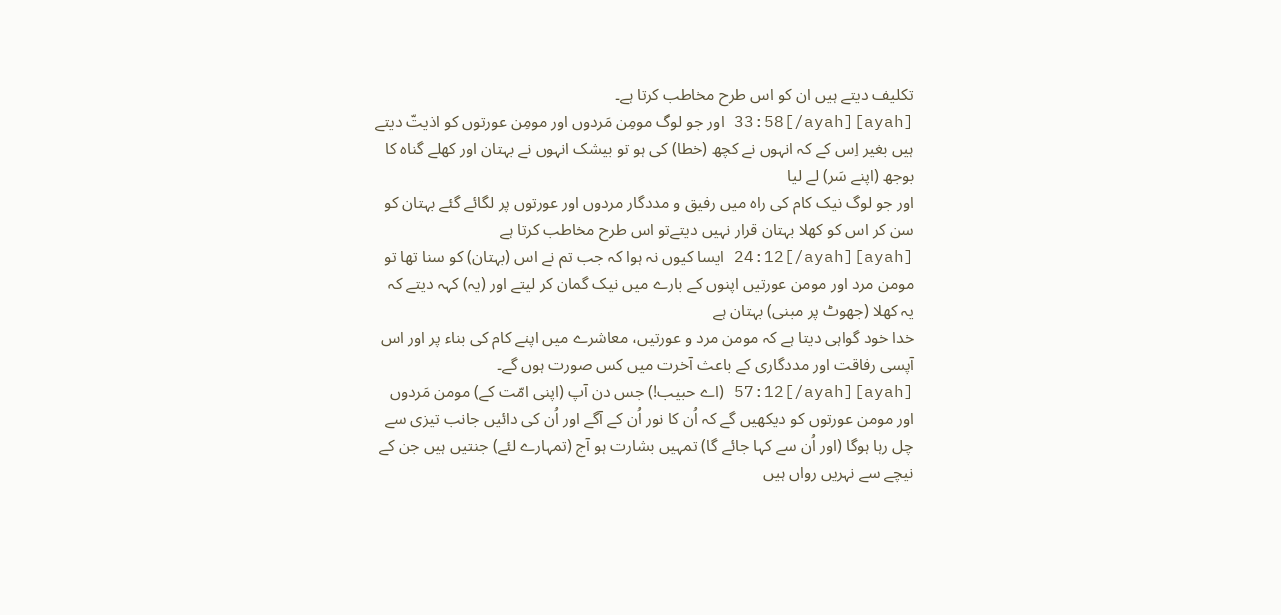تکلیف دیتے ہیں ان کو اس طرح مخاطب کرتا ہے۔
[ayah]33:58[/ayah] اور جو لوگ مومِن مَردوں اور مومِن عورتوں کو اذیتّ دیتے ہیں بغیر اِس کے کہ انہوں نے کچھ (خطا) کی ہو تو بیشک انہوں نے بہتان اور کھلے گناہ کا بوجھ (اپنے سَر) لے لیا
اور جو لوگ نیک کام کی راہ میں رفیق و مددگار مردوں اور عورتوں پر لگائے گئے بہتان کو سن کر اس کو کھلا بہتان قرار نہیں دیتےتو اس طرح مخاطب کرتا ہے
[ayah]24:12[/ayah] ایسا کیوں نہ ہوا کہ جب تم نے اس (بہتان) کو سنا تھا تو مومن مرد اور مومن عورتیں اپنوں کے بارے میں نیک گمان کر لیتے اور (یہ) کہہ دیتے کہ یہ کھلا (جھوٹ پر مبنی) بہتان ہے
خدا خود گواہی دیتا ہے کہ مومن مرد و عورتیں، معاشرے میں اپنے کام کی بناء پر اور اس آپسی رفاقت اور مددگاری کے باعث آخرت میں کس صورت ہوں گے۔
[ayah]57:12[/ayah] (اے حبیب!) جس دن آپ (اپنی امّت کے) مومن مَردوں اور مومن عورتوں کو دیکھیں گے کہ اُن کا نور اُن کے آگے اور اُن کی دائیں جانب تیزی سے چل رہا ہوگا (اور اُن سے کہا جائے گا) تمہیں بشارت ہو آج (تمہارے لئے) جنتیں ہیں جن کے نیچے سے نہریں رواں ہیں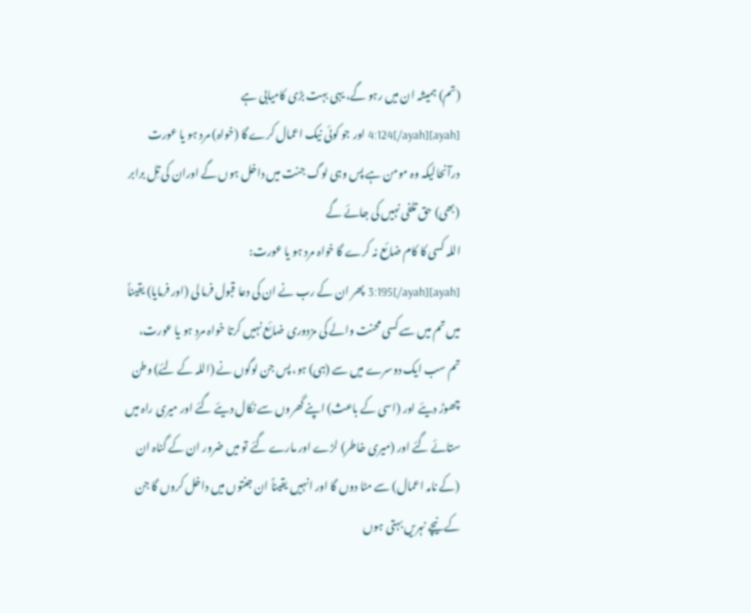(تم) ہمیشہ ان میں رہو گے، یہی بہت بڑی کامیابی ہے
[ayah]4:124[/ayah] اور جو کوئی نیک اعمال کرے گا (خواہ) مرد ہو یا عورت درآنحالیکہ وہ مومن ہے پس وہی لوگ جنت میں داخل ہوں گے اوران کی تِل برابر (بھی) حق تلفی نہیں کی جائے گے
اللہ کسی کا کام ضائع نہ کرے گا خواہ مرد ہو یا عورت:
[ayah]3:195[/ayah] پھر ان کے رب نے ان کی دعا قبول فرما لی (اور فرمایا) یقیناً میں تم میں سے کسی محنت والے کی مزدوری ضائع نہیں کرتا خواہ مرد ہو یا عورت، تم سب ایک دوسرے میں سے (ہی) ہو، پس جن لوگوں نے (اللہ کے لئے) وطن چھوڑ دیئے اور (اسی کے باعث) اپنے گھروں سے نکال دیئے گئے اور میری راہ میں ستائے گئے اور (میری خاطر) لڑے اور مارے گئے تو میں ضرور ان کے گناہ ان (کے نامہ اعمال) سے مٹا دوں گا اور انہیں یقیناً ان جنتوں میں داخل کروں گا جن کے نیچے نہریں بہتی ہوں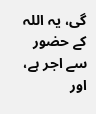گی، یہ اللہ کے حضور سے اجر ہے، اور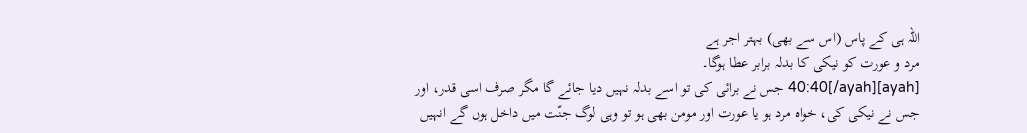اللہ ہی کے پاس (اس سے بھی) بہتر اجر ہے
مرد و عورت کو نیکی کا بدلہ برابر عطا ہوگا۔
[ayah]40:40[/ayah] جس نے برائی کی تو اسے بدلہ نہیں دیا جائے گا مگر صرف اسی قدر، اور جس نے نیکی کی، خواہ مرد ہو یا عورت اور مومن بھی ہو تو وہی لوگ جنّت میں داخل ہوں گے انہیں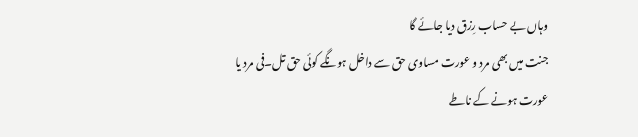وہاں بے حساب رِزق دیا جائے گا
جنت میں بھی مرد و عورت مساوی حق سے داخل ہونگے کوئی حق تل۔فی مرد یا عورت ہونے کے ناطے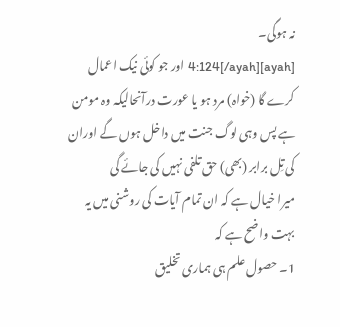نہ ہوگی۔
[ayah]4:124[/ayah] اور جو کوئی نیک اعمال کرے گا (خواہ) مرد ہو یا عورت درآنحالیکہ وہ مومن ہے پس وہی لوگ جنت میں داخل ہوں گے اوران کی تِل برابر (بھی) حق تلفی نہیں کی جائے گی
میرا خیال ہے کہ ان تمام آیات کی روشنی میں یہ بہت واضح ہے کہ
1۔ حصول علم ہی ہماری تخلیق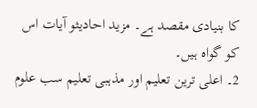کا بنیادی مقصد ہے۔ مزید احادیثو آیات اس کو گواہ ہیں۔
2۔ اعلی ترین تعلیم اور مذہبی تعلیم سب علوم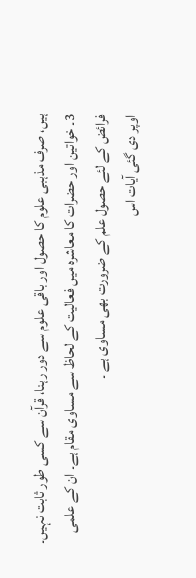ہیں، صرف مذہبی علوم کا حصول اور باقی علوم سے دور رہنا، قرآن سے کسی طور ثابت نہیں۔
3۔ خواتین اور حضرات کا معاشرہ میں فعالیت کے لحاظ سے مساوی مقام ہے۔ ان کے علمی فرائض کے لئے حصول علم کے ضرورت بھی مساوی ہے ۔
اوپر دی گئی آیات اس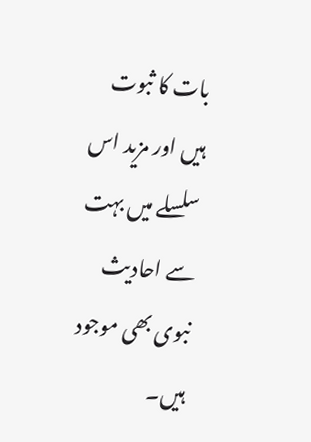بات کا ثبوت ہیں اور مزید اس سلسلے میں بہت سے احادیث نبوی بھی موجود ہیں۔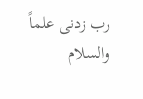رب زدنی علماً
والسلام